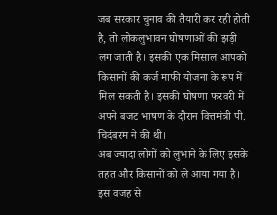जब सरकार चुनाव की तैयारी कर रही होती है, तो लोकलुभावन घोषणाओं की झड़ी लग जाती है। इसकी एक मिसाल आपको किसानों की कर्ज माफी योजना के रूप में मिल सकती है। इसकी घोषणा फरवरी में अपने बजट भाषण के दौरान वित्तमंत्री पी. चिदंबरम ने की थी।
अब ज्यादा लोगों को लुभाने के लिए इसके तहत और किसानों को ले आया गया है। इस वजह से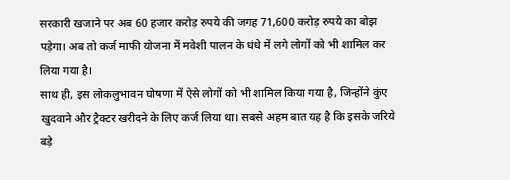सरकारी खजाने पर अब 60 हजार करोड़ रुपये की जगह 71,600 करोड़ रुपये का बोझ पड़ेगा। अब तो कर्ज माफी योजना में मवेशी पालन के धंधे में लगे लोगों को भी शामिल कर लिया गया है।
साथ ही, इस लोकलुभावन घोषणा में ऐसे लोगों को भी शामिल किया गया है, जिन्होंने कुंए खुदवाने और ट्रैक्टर खरीदने के लिए कर्ज लिया था। सबसे अहम बात यह है कि इसके जरिये बड़े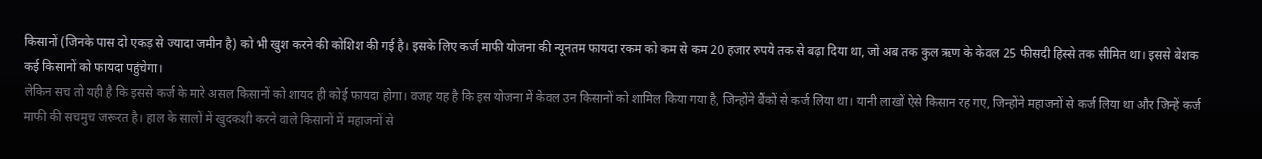किसानों (जिनके पास दो एकड़ से ज्यादा जमीन है) को भी खुश करने की कोशिश की गई है। इसके लिए कर्ज माफी योजना की न्यूनतम फायदा रकम को कम से कम 20 हजार रुपये तक से बढ़ा दिया था, जो अब तक कुल ऋण के केवल 25 फीसदी हिस्से तक सीमित था। इससे बेशक कई किसानों को फायदा पहुंचेगा।
लेकिन सच तो यही है कि इससे कर्ज के मारे असल किसानों को शायद ही कोई फायदा होगा। वजह यह है कि इस योजना में केवल उन किसानों को शामिल किया गया है, जिन्होंने बैंकों से कर्ज लिया था। यानी लाखों ऐसे किसान रह गए, जिन्होंने महाजनों से कर्ज लिया था और जिन्हें कर्ज माफी की सचमुच जरूरत है। हाल के सालों में खुदकशी करने वाले किसानों में महाजनों से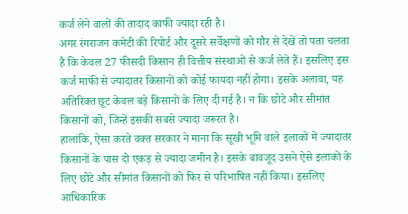कर्ज लेने वालों की तादाद काफी ज्यादा रही है।
अगर रंगराजन कमेटी की रिपोर्ट और दूसरे सर्वेक्षणों को गौर से देखें तो पता चलता है कि केवल 27 फीसदी किसान ही वित्तीय संस्थाओं से कर्ज लेते हैं। इसलिए इस कर्ज माफी से ज्यादातर किसानों को कोई फायदा नहीं होगा। इसके अलावा, यह अतिरिक्त छूट केवल बड़े किसानों के लिए दी गई है। न कि छोटे और सीमांत किसानों को, जिन्हें इसकी सबसे ज्यादा जरूरत है।
हालांकि, ऐसा करते वक्त सरकार ने माना कि सूखी भूमि वाले इलाकों में ज्यादातर किसानों के पास दो एकड़ से ज्यादा जमीन है। इसके बावजूद उसने ऐसे इलाकों के लिए छोटे और सीमांत किसानों को फिर से परिभाषित नहीं किया। इसलिए आधिकारिक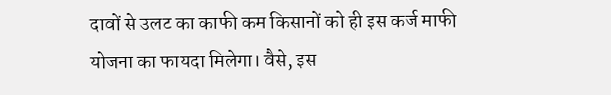दावों से उलट का काफी कम किसानों को ही इस कर्ज माफी योजना का फायदा मिलेगा। वैसे, इस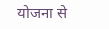योजना से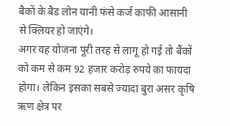बैकों के बैड लोन यानी फंसे कर्ज काफी आसानी से क्लियर हो जाएंगे।
अगर यह योजना पूरी तरह से लागू हो गई तो बैंकों को कम से कम 92 हजार करोड़ रुपये का फायदा होगा। लेकिन इसका सबसे ज्यादा बुरा असर कृषि ऋण क्षेत्र पर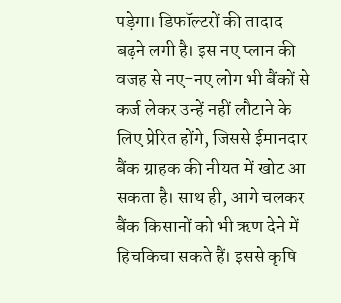पड़ेगा। डिफॉल्टरों की तादाद बढ़ने लगी है। इस नए प्लान की वजह से नए-नए लोग भी बैंकों से कर्ज लेकर उन्हें नहीं लौटाने के लिए प्रेरित होंगे, जिससे ईमानदार बैंक ग्राहक की नीयत में खोट आ सकता है। साथ ही, आगे चलकर बैंक किसानों को भी ऋण देने में हिचकिचा सकते हैं। इससे कृषि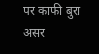पर काफी बुरा असर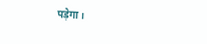पड़ेगा।